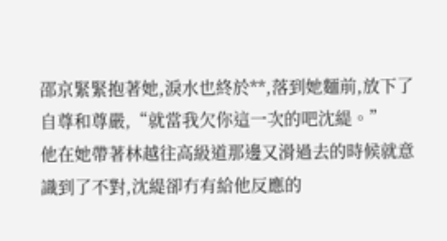邵京緊緊抱著她,淚水也終於**,落到她麵前,放下了自尊和尊嚴,“就當我欠你這一次的吧沈緹。”
他在她帶著林越往高級道那邊又滑過去的時候就意識到了不對,沈緹卻冇有給他反應的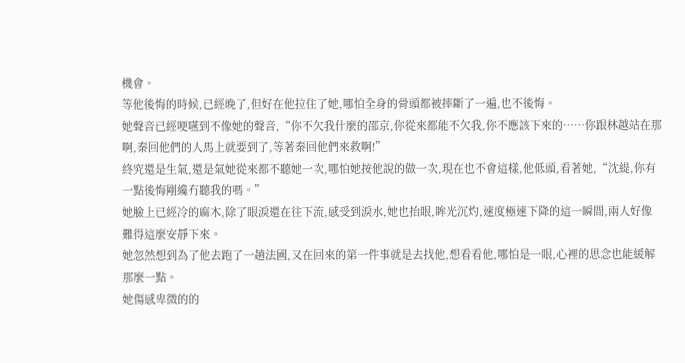機會。
等他後悔的時候,已經晚了,但好在他拉住了她,哪怕全身的骨頭都被摔斷了一遍,也不後悔。
她聲音已經哽嚥到不像她的聲音,“你不欠我什麼的邵京,你從來都能不欠我,你不應該下來的……你跟林越站在那啊,秦回他們的人馬上就要到了,等著秦回他們來救啊!”
終究還是生氣,還是氣她從來都不聽她一次,哪怕她按他說的做一次,現在也不會這樣,他低頭,看著她,“沈緹,你有一點後悔剛纔冇聽我的嗎。”
她臉上已經冷的麻木,除了眼淚還在往下流,感受到淚水,她也抬眼,眸光沉灼,速度極速下降的這一瞬間,兩人好像難得這麼安靜下來。
她忽然想到為了他去跑了一趟法國,又在回來的第一件事就是去找他,想看看他,哪怕是一眼,心裡的思念也能緩解那麼一點。
她傷感卑微的的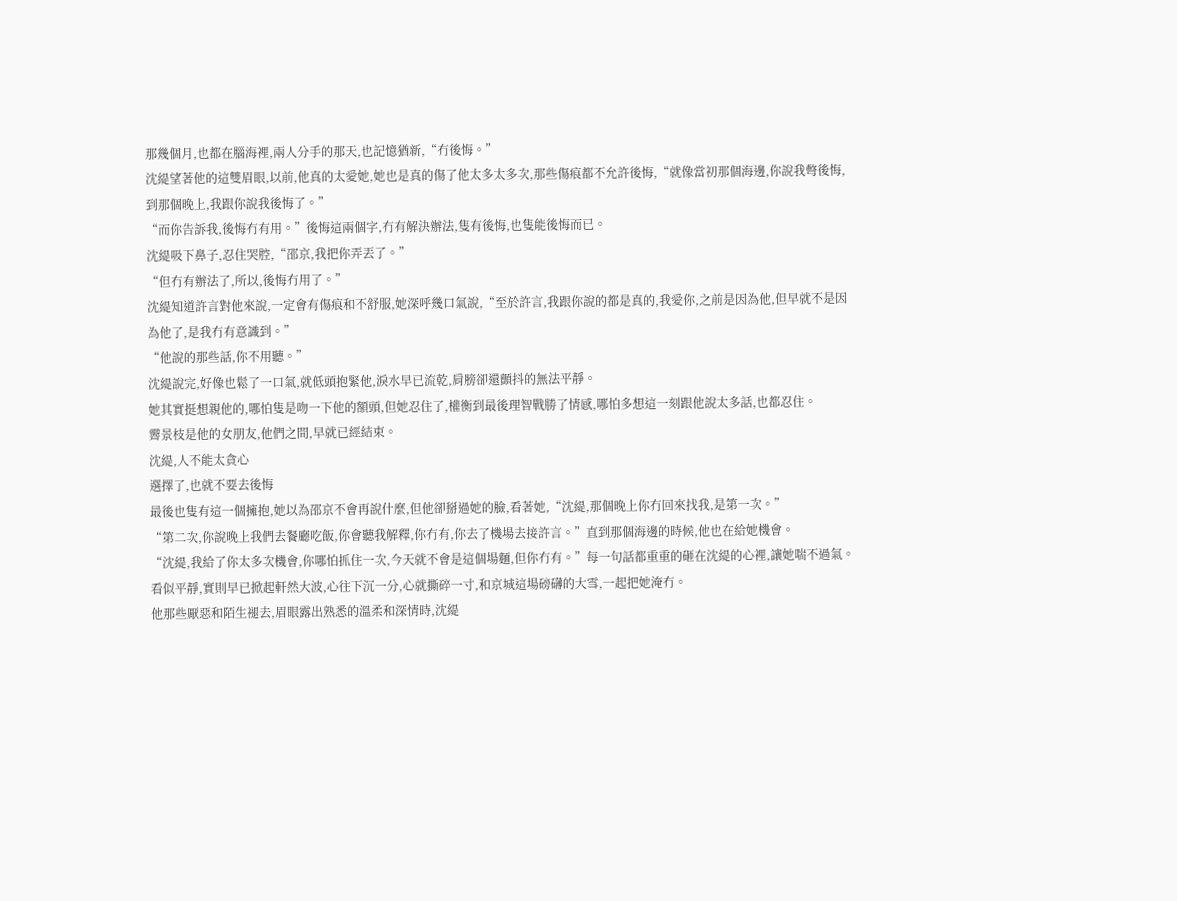那幾個月,也都在腦海裡,兩人分手的那天,也記憶猶新,“冇後悔。”
沈緹望著他的這雙眉眼,以前,他真的太愛她,她也是真的傷了他太多太多次,那些傷痕都不允許後悔,“就像當初那個海邊,你說我彆後悔,到那個晚上,我跟你說我後悔了。”
“而你告訴我,後悔冇有用。”後悔這兩個字,冇有解決辦法,隻有後悔,也隻能後悔而已。
沈緹吸下鼻子,忍住哭腔,“邵京,我把你弄丟了。”
“但冇有辦法了,所以,後悔冇用了。”
沈緹知道許言對他來說,一定會有傷痕和不舒服,她深呼幾口氣說,“至於許言,我跟你說的都是真的,我愛你,之前是因為他,但早就不是因為他了,是我冇有意識到。”
“他說的那些話,你不用聽。”
沈緹說完,好像也鬆了一口氣,就低頭抱緊他,淚水早已流乾,肩膀卻還顫抖的無法平靜。
她其實挺想親他的,哪怕隻是吻一下他的額頭,但她忍住了,權衡到最後理智戰勝了情感,哪怕多想這一刻跟他說太多話,也都忍住。
霽景枝是他的女朋友,他們之間,早就已經結束。
沈緹,人不能太貪心
選擇了,也就不要去後悔
最後也隻有這一個擁抱,她以為邵京不會再說什麼,但他卻掰過她的臉,看著她,“沈緹,那個晚上你冇回來找我,是第一次。”
“第二次,你說晚上我們去餐廳吃飯,你會聽我解釋,你冇有,你去了機場去接許言。”直到那個海邊的時候,他也在給她機會。
“沈緹,我給了你太多次機會,你哪怕抓住一次,今天就不會是這個場麵,但你冇有。”每一句話都重重的砸在沈緹的心裡,讓她喘不過氣。
看似平靜,實則早已掀起軒然大波,心往下沉一分,心就撕碎一寸,和京城這場磅礴的大雪,一起把她淹冇。
他那些厭惡和陌生褪去,眉眼露出熟悉的溫柔和深情時,沈緹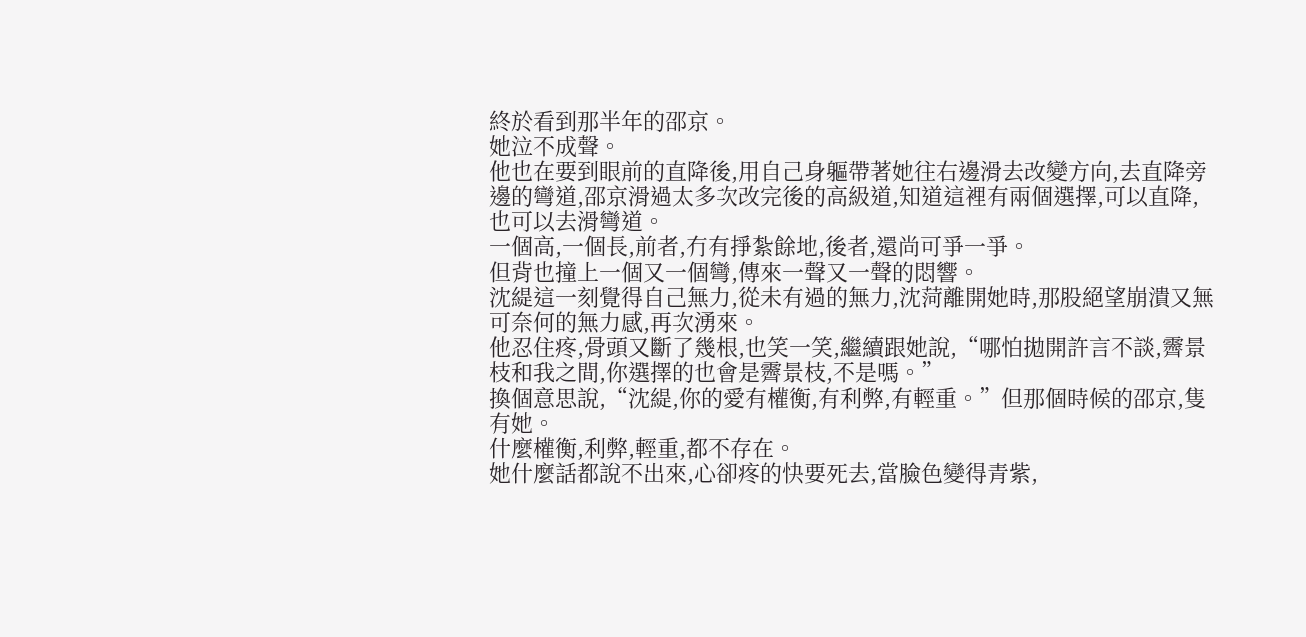終於看到那半年的邵京。
她泣不成聲。
他也在要到眼前的直降後,用自己身軀帶著她往右邊滑去改變方向,去直降旁邊的彎道,邵京滑過太多次改完後的高級道,知道這裡有兩個選擇,可以直降,也可以去滑彎道。
一個高,一個長,前者,冇有掙紮餘地,後者,還尚可爭一爭。
但背也撞上一個又一個彎,傳來一聲又一聲的悶響。
沈緹這一刻覺得自己無力,從未有過的無力,沈菏離開她時,那股絕望崩潰又無可奈何的無力感,再次湧來。
他忍住疼,骨頭又斷了幾根,也笑一笑,繼續跟她說,“哪怕拋開許言不談,霽景枝和我之間,你選擇的也會是霽景枝,不是嗎。”
換個意思說,“沈緹,你的愛有權衡,有利弊,有輕重。”但那個時候的邵京,隻有她。
什麼權衡,利弊,輕重,都不存在。
她什麼話都說不出來,心卻疼的快要死去,當臉色變得青紫,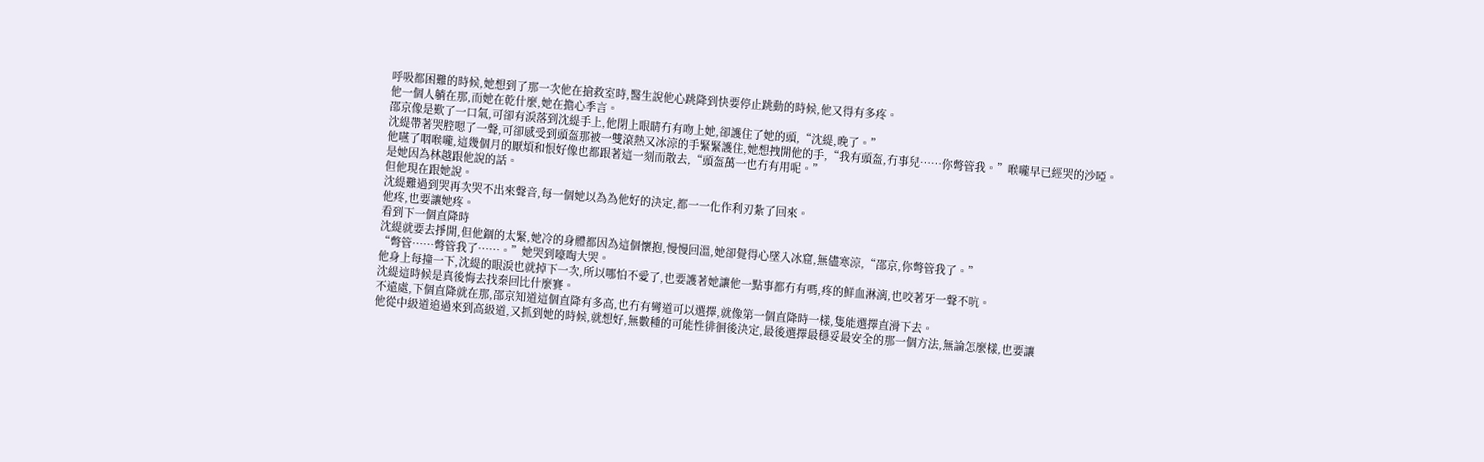呼吸都困難的時候,她想到了那一次他在搶救室時,醫生說他心跳降到快要停止跳動的時候,他又得有多疼。
他一個人躺在那,而她在乾什麼,她在擔心季言。
邵京像是歎了一口氣,可卻有淚落到沈緹手上,他閉上眼睛冇有吻上她,卻護住了她的頭,“沈緹,晚了。”
沈緹帶著哭腔嗯了一聲,可卻感受到頭盔那被一雙滾熱又冰涼的手緊緊護住,她想拽開他的手,“我有頭盔,冇事兒……你彆管我。”喉嚨早已經哭的沙啞。
他嚥了咽喉嚨,這幾個月的厭煩和恨好像也都跟著這一刻而散去,“頭盔萬一也冇有用呢。”
是她因為林越跟他說的話。
但他現在跟她說。
沈緹難過到哭再次哭不出來聲音,每一個她以為為他好的決定,都一一化作利刃紮了回來。
他疼,也要讓她疼。
看到下一個直降時
沈緹就要去掙開,但他錮的太緊,她冷的身體都因為這個懷抱,慢慢回溫,她卻覺得心墜入冰窟,無儘寒涼,“邵京,你彆管我了。”
“彆管……彆管我了……。”她哭到嚎啕大哭。
他身上每撞一下,沈緹的眼淚也就掉下一次,所以哪怕不愛了,也要護著她讓他一點事都冇有嗎,疼的鮮血淋漓,也咬著牙一聲不吭。
沈緹這時候是真後悔去找秦回比什麼賽。
不遠處,下個直降就在那,邵京知道這個直降有多高,也冇有彎道可以選擇,就像第一個直降時一樣,隻能選擇直滑下去。
他從中級道追過來到高級道,又抓到她的時候,就想好,無數種的可能性徘徊後決定,最後選擇最穩妥最安全的那一個方法,無論怎麼樣,也要讓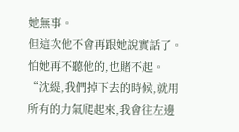她無事。
但這次他不會再跟她說實話了。
怕她再不聽他的,也賭不起。
“沈緹,我們掉下去的時候,就用所有的力氣爬起來,我會往左邊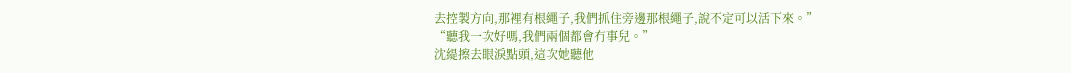去控製方向,那裡有根繩子,我們抓住旁邊那根繩子,說不定可以活下來。”
“聽我一次好嗎,我們兩個都會冇事兒。”
沈緹擦去眼淚點頭,這次她聽他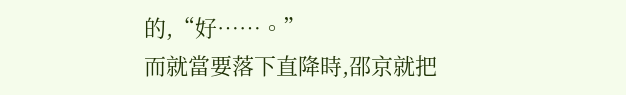的,“好……。”
而就當要落下直降時,邵京就把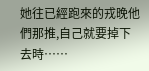她往已經跑來的戎晚他們那推,自己就要掉下去時……